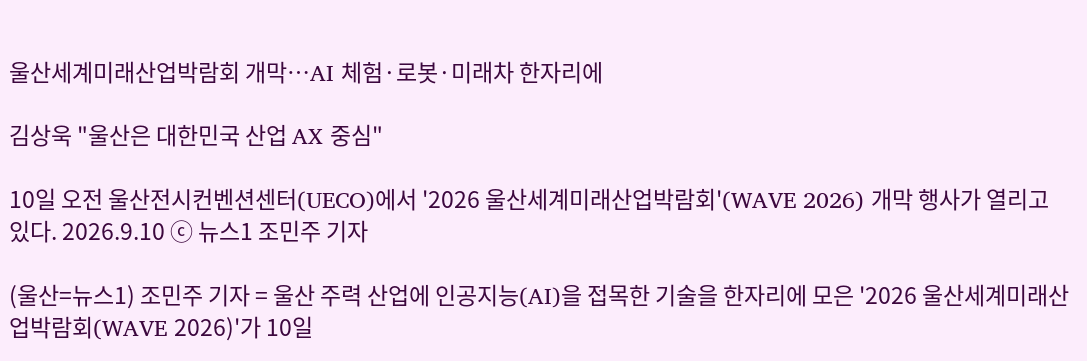울산세계미래산업박람회 개막…AI 체험·로봇·미래차 한자리에

김상욱 "울산은 대한민국 산업 AX 중심"

10일 오전 울산전시컨벤션센터(UECO)에서 '2026 울산세계미래산업박람회'(WAVE 2026) 개막 행사가 열리고 있다. 2026.9.10 ⓒ 뉴스1 조민주 기자

(울산=뉴스1) 조민주 기자 = 울산 주력 산업에 인공지능(AI)을 접목한 기술을 한자리에 모은 '2026 울산세계미래산업박람회(WAVE 2026)'가 10일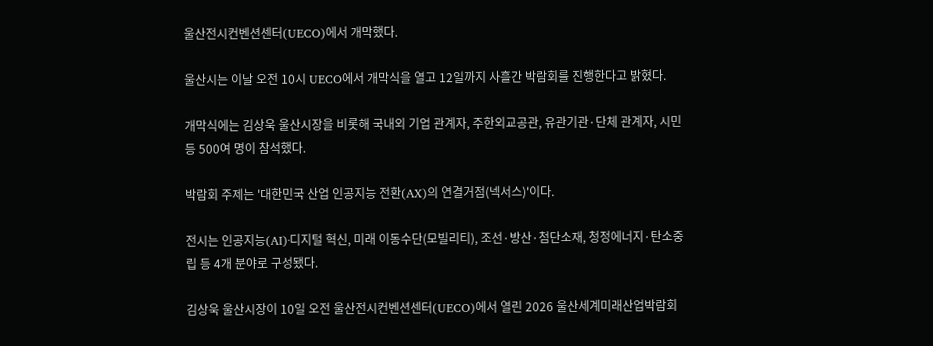울산전시컨벤션센터(UECO)에서 개막했다.

울산시는 이날 오전 10시 UECO에서 개막식을 열고 12일까지 사흘간 박람회를 진행한다고 밝혔다.

개막식에는 김상욱 울산시장을 비롯해 국내외 기업 관계자, 주한외교공관, 유관기관·단체 관계자, 시민 등 500여 명이 참석했다.

박람회 주제는 '대한민국 산업 인공지능 전환(AX)의 연결거점(넥서스)'이다.

전시는 인공지능(AI)·디지털 혁신, 미래 이동수단(모빌리티), 조선·방산·첨단소재, 청정에너지·탄소중립 등 4개 분야로 구성됐다.

김상욱 울산시장이 10일 오전 울산전시컨벤션센터(UECO)에서 열린 2026 울산세계미래산업박람회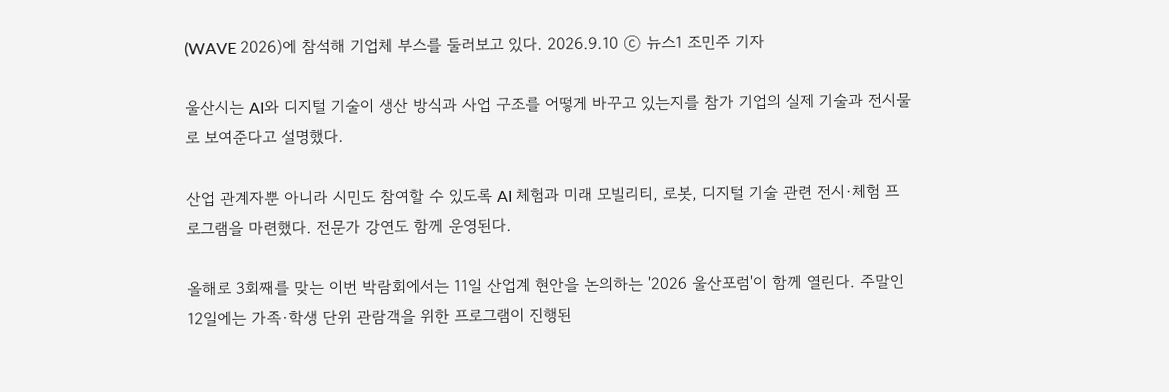(WAVE 2026)에 참석해 기업체 부스를 둘러보고 있다. 2026.9.10 ⓒ 뉴스1 조민주 기자

울산시는 AI와 디지털 기술이 생산 방식과 사업 구조를 어떻게 바꾸고 있는지를 참가 기업의 실제 기술과 전시물로 보여준다고 설명했다.

산업 관계자뿐 아니라 시민도 참여할 수 있도록 AI 체험과 미래 모빌리티, 로봇, 디지털 기술 관련 전시·체험 프로그램을 마련했다. 전문가 강연도 함께 운영된다.

올해로 3회째를 맞는 이번 박람회에서는 11일 산업계 현안을 논의하는 '2026 울산포럼'이 함께 열린다. 주말인 12일에는 가족·학생 단위 관람객을 위한 프로그램이 진행된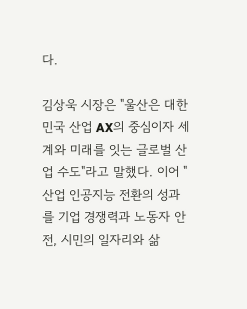다.

김상욱 시장은 "울산은 대한민국 산업 AX의 중심이자 세계와 미래를 잇는 글로벌 산업 수도"라고 말했다. 이어 "산업 인공지능 전환의 성과를 기업 경쟁력과 노동자 안전, 시민의 일자리와 삶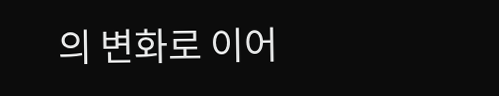의 변화로 이어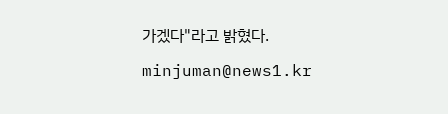가겠다"라고 밝혔다.

minjuman@news1.kr